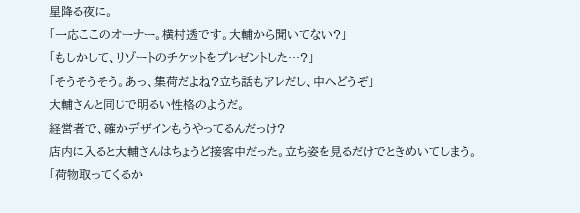星降る夜に。
「一応ここのオーナー。横村透です。大輔から聞いてない?」
「もしかして、リゾートのチケットをプレゼントした…?」
「そうそうそう。あっ、集荷だよね?立ち話もアレだし、中へどうぞ」
大輔さんと同じで明るい性格のようだ。
経営者で、確かデザインもうやってるんだっけ?
店内に入ると大輔さんはちょうど接客中だった。立ち姿を見るだけでときめいてしまう。
「荷物取ってくるか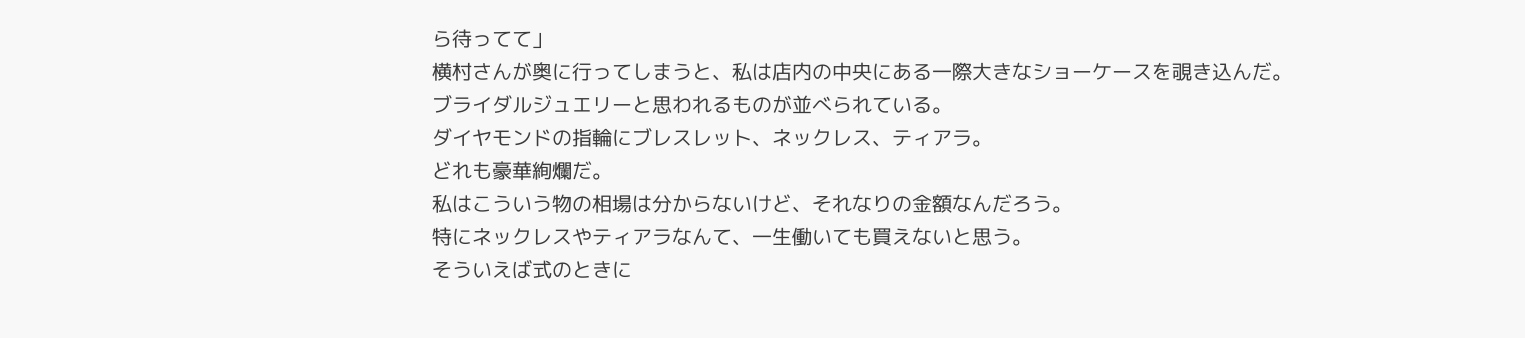ら待ってて」
横村さんが奥に行ってしまうと、私は店内の中央にある一際大きなショーケースを覗き込んだ。
ブライダルジュエリーと思われるものが並べられている。
ダイヤモンドの指輪にブレスレット、ネックレス、ティアラ。
どれも豪華絢爛だ。
私はこういう物の相場は分からないけど、それなりの金額なんだろう。
特にネックレスやティアラなんて、一生働いても買えないと思う。
そういえば式のときに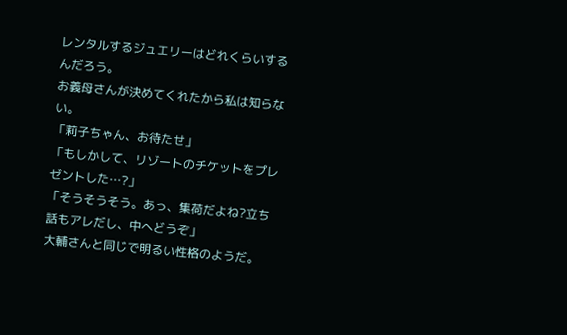レンタルするジュエリーはどれくらいするんだろう。
お義母さんが決めてくれたから私は知らない。
「莉子ちゃん、お待たせ」
「もしかして、リゾートのチケットをプレゼントした…?」
「そうそうそう。あっ、集荷だよね?立ち話もアレだし、中へどうぞ」
大輔さんと同じで明るい性格のようだ。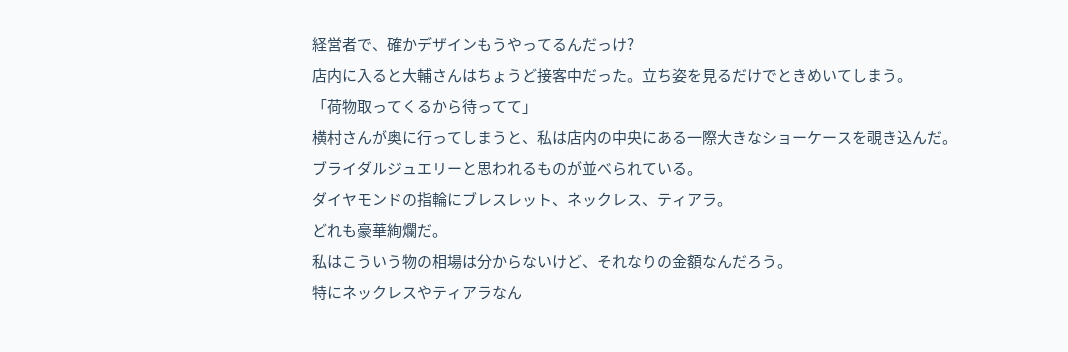経営者で、確かデザインもうやってるんだっけ?
店内に入ると大輔さんはちょうど接客中だった。立ち姿を見るだけでときめいてしまう。
「荷物取ってくるから待ってて」
横村さんが奥に行ってしまうと、私は店内の中央にある一際大きなショーケースを覗き込んだ。
ブライダルジュエリーと思われるものが並べられている。
ダイヤモンドの指輪にブレスレット、ネックレス、ティアラ。
どれも豪華絢爛だ。
私はこういう物の相場は分からないけど、それなりの金額なんだろう。
特にネックレスやティアラなん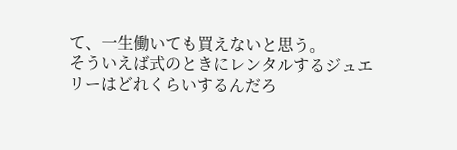て、一生働いても買えないと思う。
そういえば式のときにレンタルするジュエリーはどれくらいするんだろ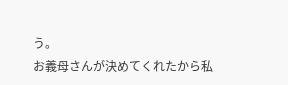う。
お義母さんが決めてくれたから私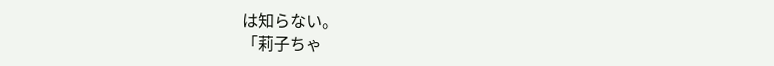は知らない。
「莉子ちゃ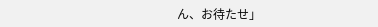ん、お待たせ」